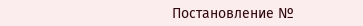Постановление №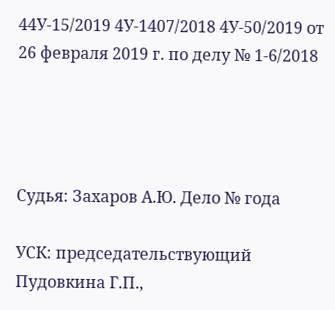44У-15/2019 4У-1407/2018 4У-50/2019 от 26 февраля 2019 г. по делу № 1-6/2018




Судья: Захаров А.Ю. Дело № года

УСК: председательствующий Пудовкина Г.П.,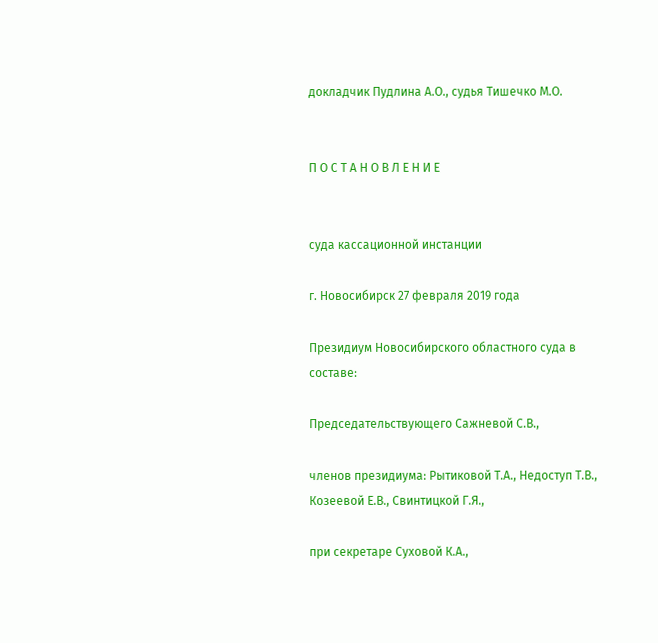докладчик Пудлина А.О., судья Тишечко М.О.


П О С Т А Н О В Л Е Н И Е


суда кассационной инстанции

г. Новосибирск 27 февраля 2019 года

Президиум Новосибирского областного суда в составе:

Председательствующего Сажневой С.В.,

членов президиума: Рытиковой Т.А., Недоступ Т.В., Козеевой Е.В., Свинтицкой Г.Я.,

при секретаре Суховой К.А.,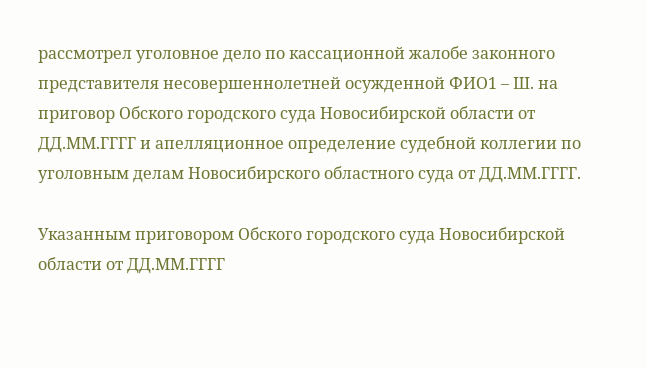рассмотрел уголовное дело по кассационной жалобе законного представителя несовершеннолетней осужденной ФИО1 – Ш. на приговор Обского городского суда Новосибирской области от ДД.ММ.ГГГГ и апелляционное определение судебной коллегии по уголовным делам Новосибирского областного суда от ДД.ММ.ГГГГ.

Указанным приговором Обского городского суда Новосибирской области от ДД.ММ.ГГГГ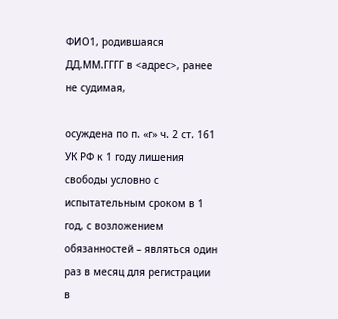ФИО1, родившаяся ДД.ММ.ГГГГ в <адрес>, ранее не судимая,

осуждена по п. «г» ч. 2 ст. 161 УК РФ к 1 году лишения свободы условно с испытательным сроком в 1 год, с возложением обязанностей – являться один раз в месяц для регистрации в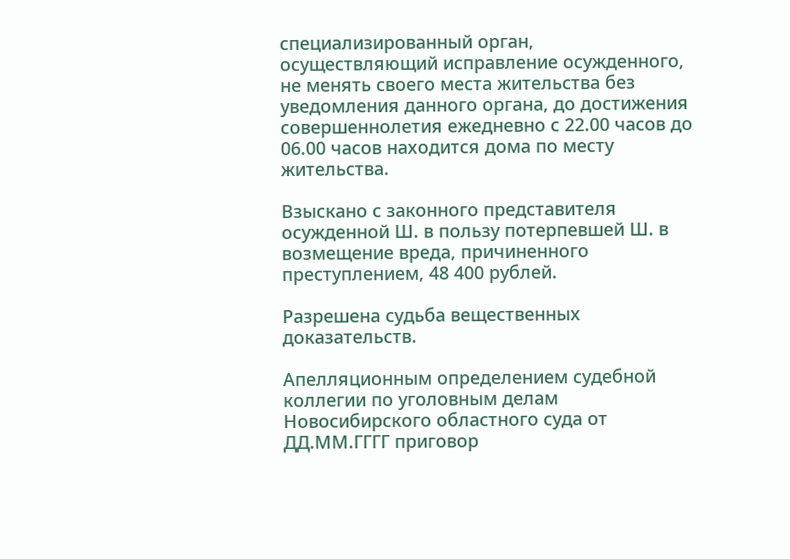специализированный орган, осуществляющий исправление осужденного, не менять своего места жительства без уведомления данного органа, до достижения совершеннолетия ежедневно с 22.00 часов до 06.00 часов находится дома по месту жительства.

Взыскано с законного представителя осужденной Ш. в пользу потерпевшей Ш. в возмещение вреда, причиненного преступлением, 48 400 рублей.

Разрешена судьба вещественных доказательств.

Апелляционным определением судебной коллегии по уголовным делам Новосибирского областного суда от ДД.ММ.ГГГГ приговор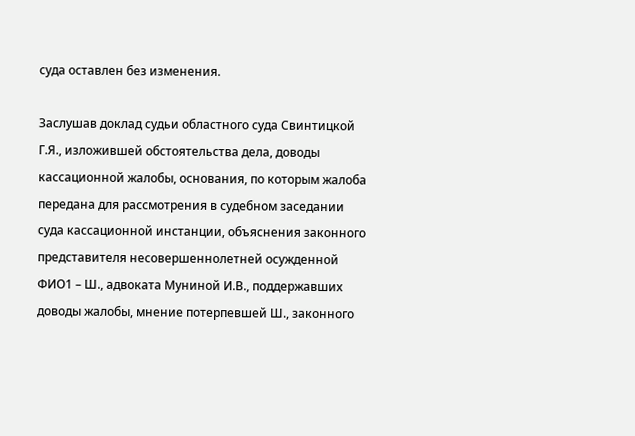суда оставлен без изменения.

Заслушав доклад судьи областного суда Свинтицкой Г.Я., изложившей обстоятельства дела, доводы кассационной жалобы, основания, по которым жалоба передана для рассмотрения в судебном заседании суда кассационной инстанции, объяснения законного представителя несовершеннолетней осужденной ФИО1 – Ш., адвоката Муниной И.В., поддержавших доводы жалобы, мнение потерпевшей Ш., законного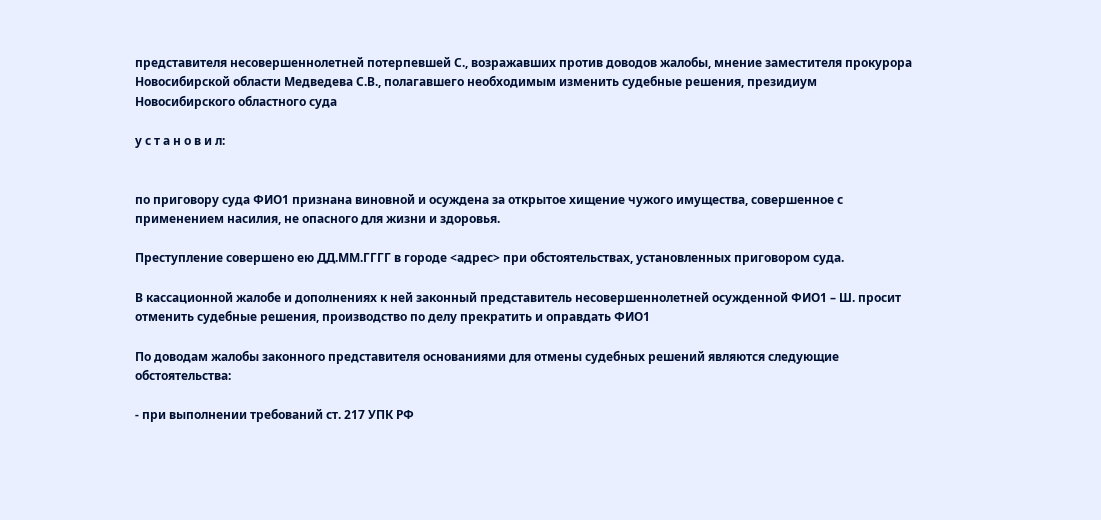представителя несовершеннолетней потерпевшей С., возражавших против доводов жалобы, мнение заместителя прокурора Новосибирской области Медведева С.В., полагавшего необходимым изменить судебные решения, президиум Новосибирского областного суда

у с т а н о в и л:


по приговору суда ФИО1 признана виновной и осуждена за открытое хищение чужого имущества, совершенное с применением насилия, не опасного для жизни и здоровья.

Преступление совершено ею ДД.ММ.ГГГГ в городе <адрес> при обстоятельствах, установленных приговором суда.

В кассационной жалобе и дополнениях к ней законный представитель несовершеннолетней осужденной ФИО1 – Ш. просит отменить судебные решения, производство по делу прекратить и оправдать ФИО1

По доводам жалобы законного представителя основаниями для отмены судебных решений являются следующие обстоятельства:

- при выполнении требований ст. 217 УПК РФ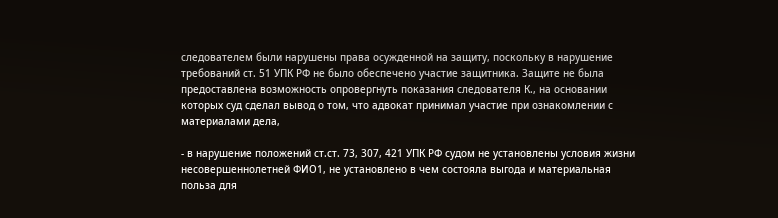следователем были нарушены права осужденной на защиту, поскольку в нарушение требований ст. 51 УПК РФ не было обеспечено участие защитника. Защите не была предоставлена возможность опровергнуть показания следователя К., на основании которых суд сделал вывод о том, что адвокат принимал участие при ознакомлении с материалами дела,

- в нарушение положений ст.ст. 73, 307, 421 УПК РФ судом не установлены условия жизни несовершеннолетней ФИО1, не установлено в чем состояла выгода и материальная польза для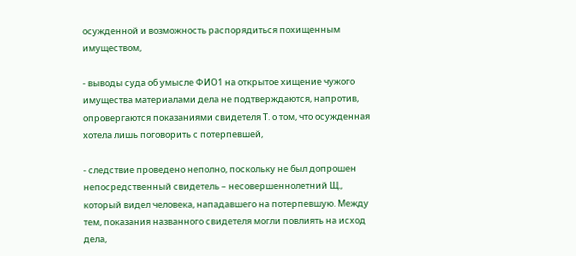осужденной и возможность распорядиться похищенным имуществом,

- выводы суда об умысле ФИО1 на открытое хищение чужого имущества материалами дела не подтверждаются, напротив, опровергаются показаниями свидетеля Т. о том, что осужденная хотела лишь поговорить с потерпевшей,

- следствие проведено неполно, поскольку не был допрошен непосредственный свидетель – несовершеннолетний Щ., который видел человека, нападавшего на потерпевшую. Между тем, показания названного свидетеля могли повлиять на исход дела,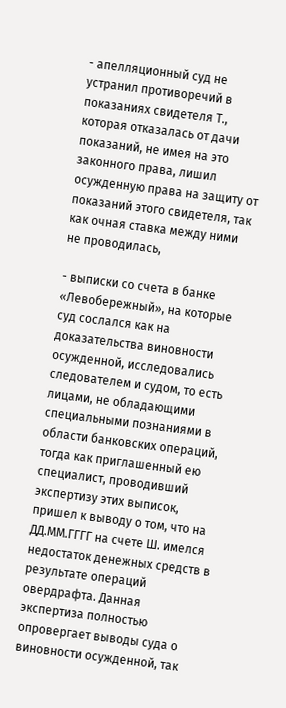- апелляционный суд не устранил противоречий в показаниях свидетеля Т., которая отказалась от дачи показаний, не имея на это законного права, лишил осужденную права на защиту от показаний этого свидетеля, так как очная ставка между ними не проводилась,

- выписки со счета в банке «Левобережный», на которые суд сослался как на доказательства виновности осужденной, исследовались следователем и судом, то есть лицами, не обладающими специальными познаниями в области банковских операций, тогда как приглашенный ею специалист, проводивший экспертизу этих выписок, пришел к выводу о том, что на ДД.ММ.ГГГГ на счете Ш. имелся недостаток денежных средств в результате операций овердрафта. Данная экспертиза полностью опровергает выводы суда о виновности осужденной, так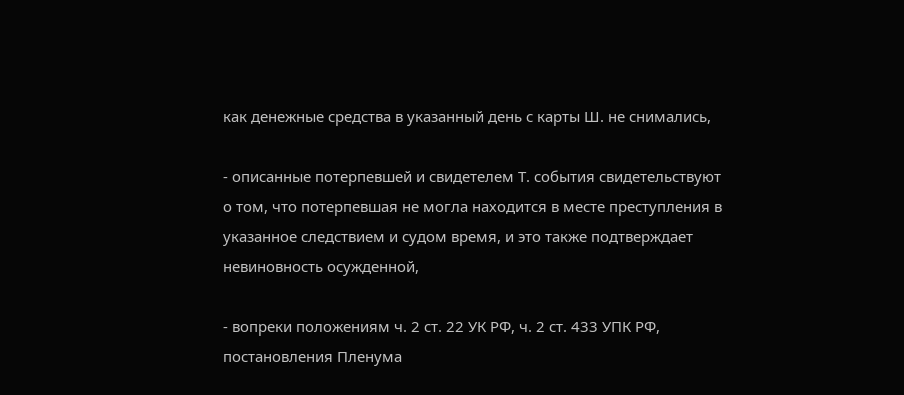как денежные средства в указанный день с карты Ш. не снимались,

- описанные потерпевшей и свидетелем Т. события свидетельствуют о том, что потерпевшая не могла находится в месте преступления в указанное следствием и судом время, и это также подтверждает невиновность осужденной,

- вопреки положениям ч. 2 ст. 22 УК РФ, ч. 2 ст. 433 УПК РФ, постановления Пленума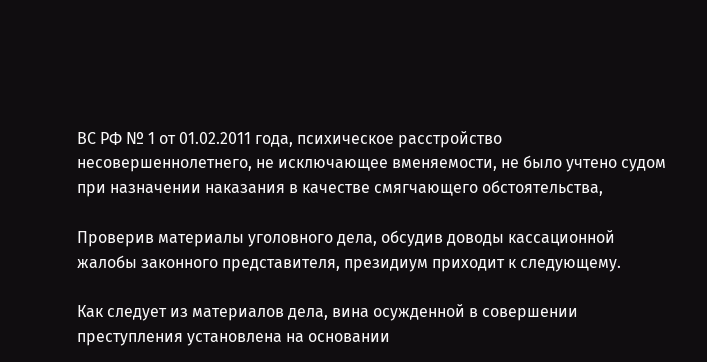ВС РФ № 1 от 01.02.2011 года, психическое расстройство несовершеннолетнего, не исключающее вменяемости, не было учтено судом при назначении наказания в качестве смягчающего обстоятельства,

Проверив материалы уголовного дела, обсудив доводы кассационной жалобы законного представителя, президиум приходит к следующему.

Как следует из материалов дела, вина осужденной в совершении преступления установлена на основании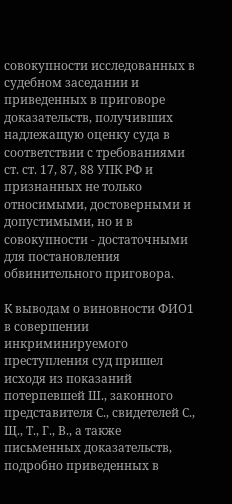совокупности исследованных в судебном заседании и приведенных в приговоре доказательств, получивших надлежащую оценку суда в соответствии с требованиями ст. ст. 17, 87, 88 УПК РФ и признанных не только относимыми, достоверными и допустимыми, но и в совокупности - достаточными для постановления обвинительного приговора.

К выводам о виновности ФИО1 в совершении инкриминируемого преступления суд пришел исходя из показаний потерпевшей Ш., законного представителя С., свидетелей С., Щ., Т., Г., В., а также письменных доказательств, подробно приведенных в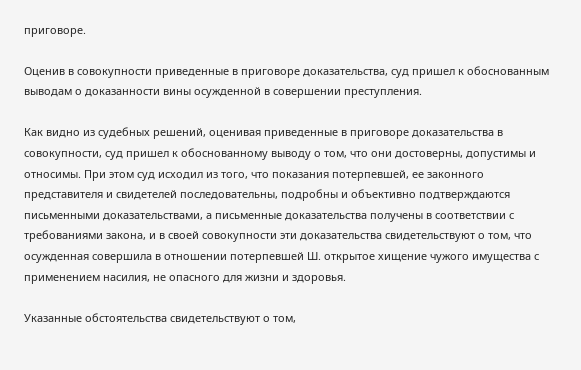приговоре.

Оценив в совокупности приведенные в приговоре доказательства, суд пришел к обоснованным выводам о доказанности вины осужденной в совершении преступления.

Как видно из судебных решений, оценивая приведенные в приговоре доказательства в совокупности, суд пришел к обоснованному выводу о том, что они достоверны, допустимы и относимы. При этом суд исходил из того, что показания потерпевшей, ее законного представителя и свидетелей последовательны, подробны и объективно подтверждаются письменными доказательствами, а письменные доказательства получены в соответствии с требованиями закона, и в своей совокупности эти доказательства свидетельствуют о том, что осужденная совершила в отношении потерпевшей Ш. открытое хищение чужого имущества с применением насилия, не опасного для жизни и здоровья.

Указанные обстоятельства свидетельствуют о том,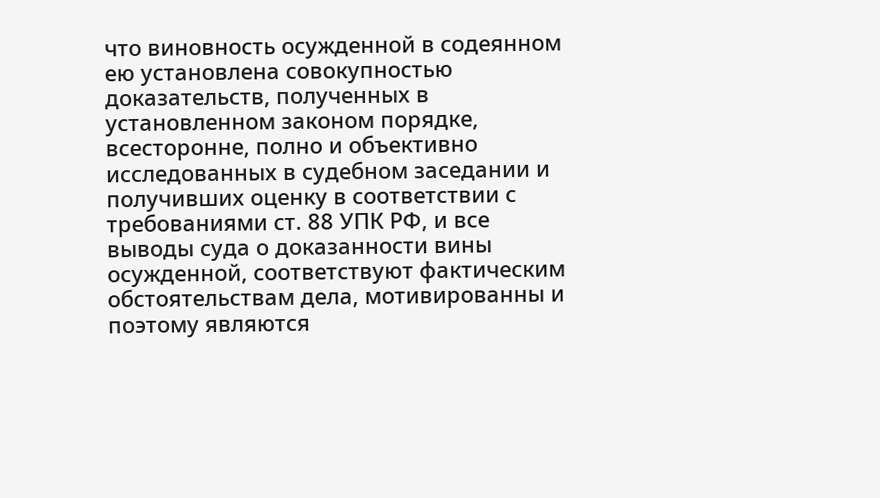что виновность осужденной в содеянном ею установлена совокупностью доказательств, полученных в установленном законом порядке, всесторонне, полно и объективно исследованных в судебном заседании и получивших оценку в соответствии с требованиями ст. 88 УПК РФ, и все выводы суда о доказанности вины осужденной, соответствуют фактическим обстоятельствам дела, мотивированны и поэтому являются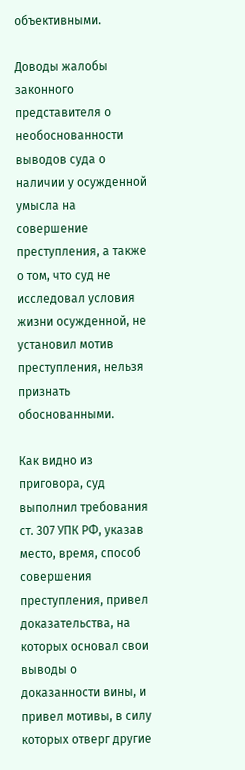объективными.

Доводы жалобы законного представителя о необоснованности выводов суда о наличии у осужденной умысла на совершение преступления, а также о том, что суд не исследовал условия жизни осужденной, не установил мотив преступления, нельзя признать обоснованными.

Как видно из приговора, суд выполнил требования ст. 307 УПК РФ, указав место, время, способ совершения преступления, привел доказательства, на которых основал свои выводы о доказанности вины, и привел мотивы, в силу которых отверг другие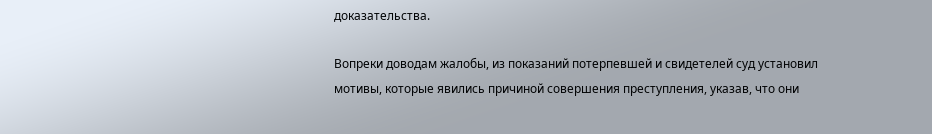доказательства.

Вопреки доводам жалобы, из показаний потерпевшей и свидетелей суд установил мотивы, которые явились причиной совершения преступления, указав, что они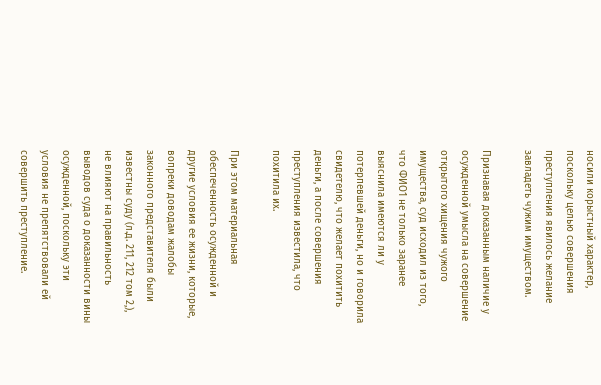носили корыстный характер, поскольку целью совершения преступления явилось желание завладеть чужим имуществом.

Признавая доказанным наличие у осужденной умысла на совершение открытого хищения чужого имущества, суд исходил из того, что ФИО1 не только заранее выяснила имеются ли у потерпевшей деньги, но и говорила свидетелю, что желает похитить деньги, а после совершения преступления известила, что похитила их.

При этом материальная обеспеченность осужденной и другие условия ее жизни, которые, вопреки доводам жалобы законного представителя были известны суду (л.д. 211, 212 том 2,), не влияют на правильность выводов суда о доказанности вины осужденной, поскольку эти условия не препятствовали ей совершить преступление.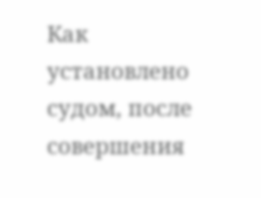Как установлено судом, после совершения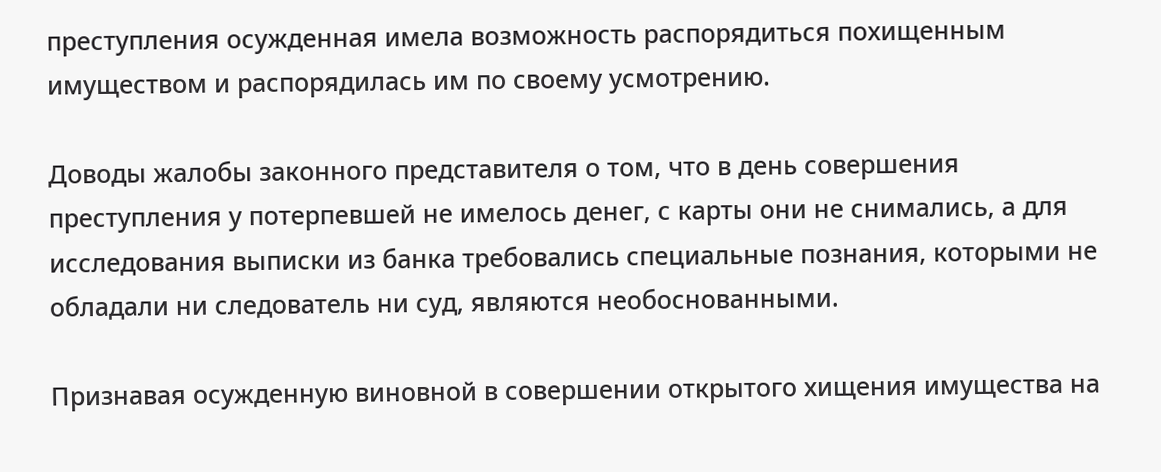преступления осужденная имела возможность распорядиться похищенным имуществом и распорядилась им по своему усмотрению.

Доводы жалобы законного представителя о том, что в день совершения преступления у потерпевшей не имелось денег, с карты они не снимались, а для исследования выписки из банка требовались специальные познания, которыми не обладали ни следователь ни суд, являются необоснованными.

Признавая осужденную виновной в совершении открытого хищения имущества на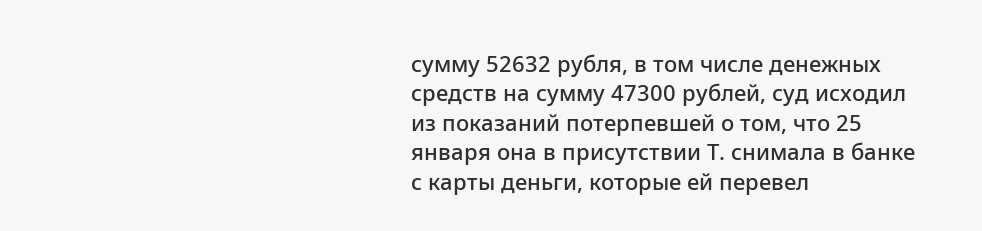сумму 52632 рубля, в том числе денежных средств на сумму 47300 рублей, суд исходил из показаний потерпевшей о том, что 25 января она в присутствии Т. снимала в банке с карты деньги, которые ей перевел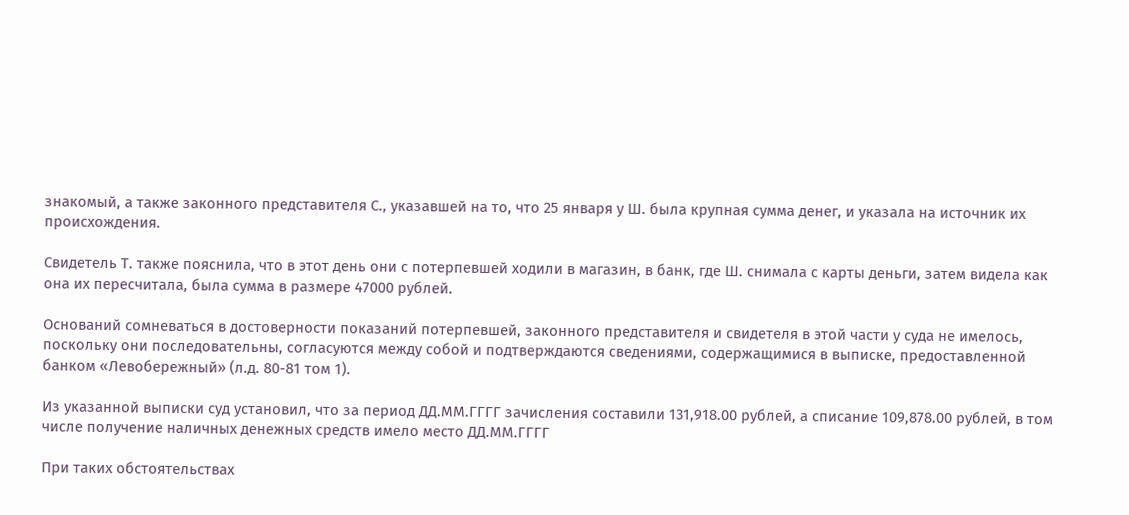знакомый, а также законного представителя С., указавшей на то, что 25 января у Ш. была крупная сумма денег, и указала на источник их происхождения.

Свидетель Т. также пояснила, что в этот день они с потерпевшей ходили в магазин, в банк, где Ш. снимала с карты деньги, затем видела как она их пересчитала, была сумма в размере 47000 рублей.

Оснований сомневаться в достоверности показаний потерпевшей, законного представителя и свидетеля в этой части у суда не имелось, поскольку они последовательны, согласуются между собой и подтверждаются сведениями, содержащимися в выписке, предоставленной банком «Левобережный» (л.д. 80-81 том 1).

Из указанной выписки суд установил, что за период ДД.ММ.ГГГГ зачисления составили 131,918.00 рублей, а списание 109,878.00 рублей, в том числе получение наличных денежных средств имело место ДД.ММ.ГГГГ

При таких обстоятельствах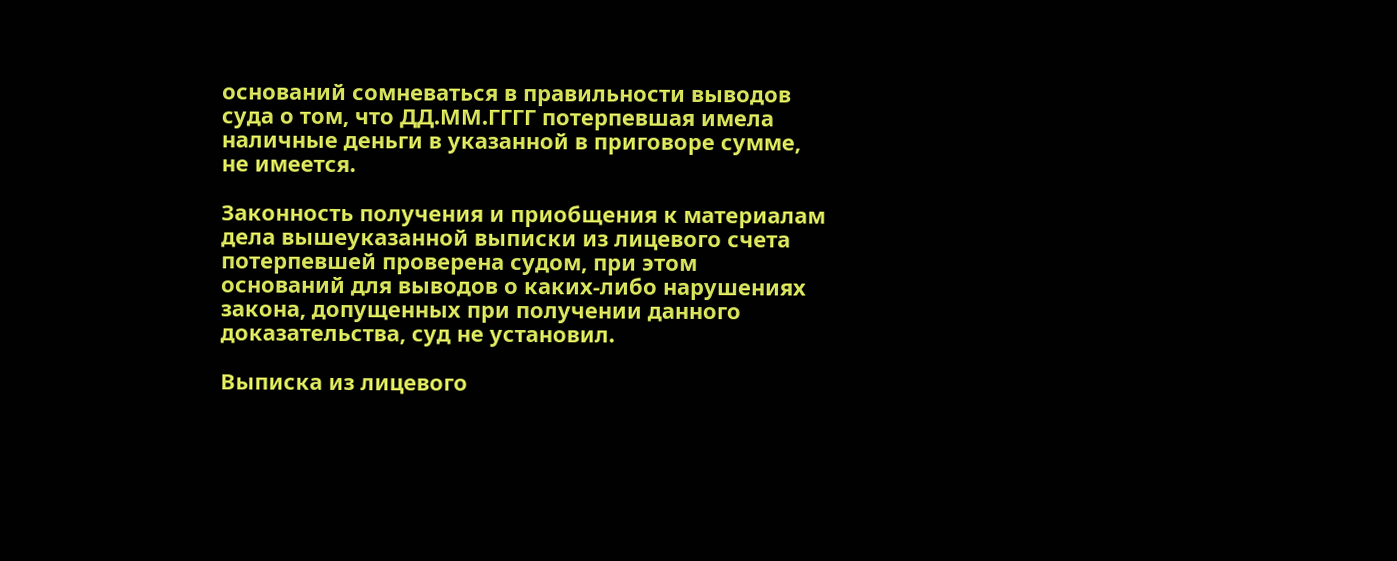оснований сомневаться в правильности выводов суда о том, что ДД.ММ.ГГГГ потерпевшая имела наличные деньги в указанной в приговоре сумме, не имеется.

Законность получения и приобщения к материалам дела вышеуказанной выписки из лицевого счета потерпевшей проверена судом, при этом оснований для выводов о каких-либо нарушениях закона, допущенных при получении данного доказательства, суд не установил.

Выписка из лицевого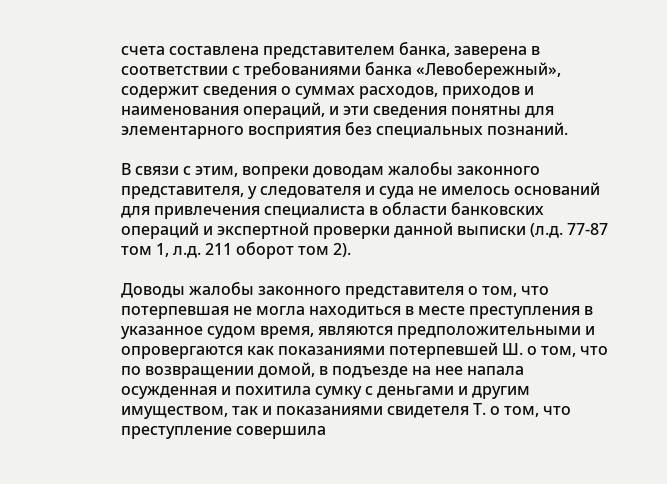счета составлена представителем банка, заверена в соответствии с требованиями банка «Левобережный», содержит сведения о суммах расходов, приходов и наименования операций, и эти сведения понятны для элементарного восприятия без специальных познаний.

В связи с этим, вопреки доводам жалобы законного представителя, у следователя и суда не имелось оснований для привлечения специалиста в области банковских операций и экспертной проверки данной выписки (л.д. 77-87 том 1, л.д. 211 оборот том 2).

Доводы жалобы законного представителя о том, что потерпевшая не могла находиться в месте преступления в указанное судом время, являются предположительными и опровергаются как показаниями потерпевшей Ш. о том, что по возвращении домой, в подъезде на нее напала осужденная и похитила сумку с деньгами и другим имуществом, так и показаниями свидетеля Т. о том, что преступление совершила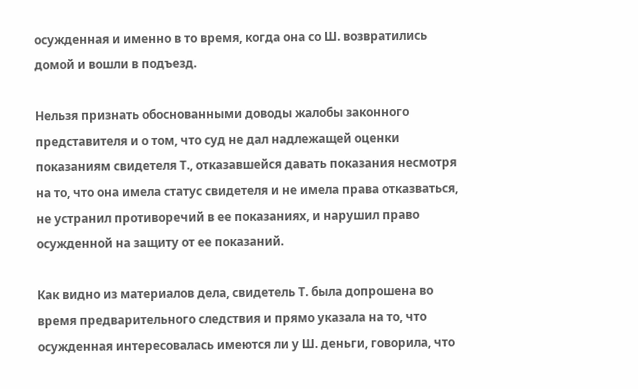осужденная и именно в то время, когда она со Ш. возвратились домой и вошли в подъезд.

Нельзя признать обоснованными доводы жалобы законного представителя и о том, что суд не дал надлежащей оценки показаниям свидетеля Т., отказавшейся давать показания несмотря на то, что она имела статус свидетеля и не имела права отказваться, не устранил противоречий в ее показаниях, и нарушил право осужденной на защиту от ее показаний.

Как видно из материалов дела, свидетель Т. была допрошена во время предварительного следствия и прямо указала на то, что осужденная интересовалась имеются ли у Ш. деньги, говорила, что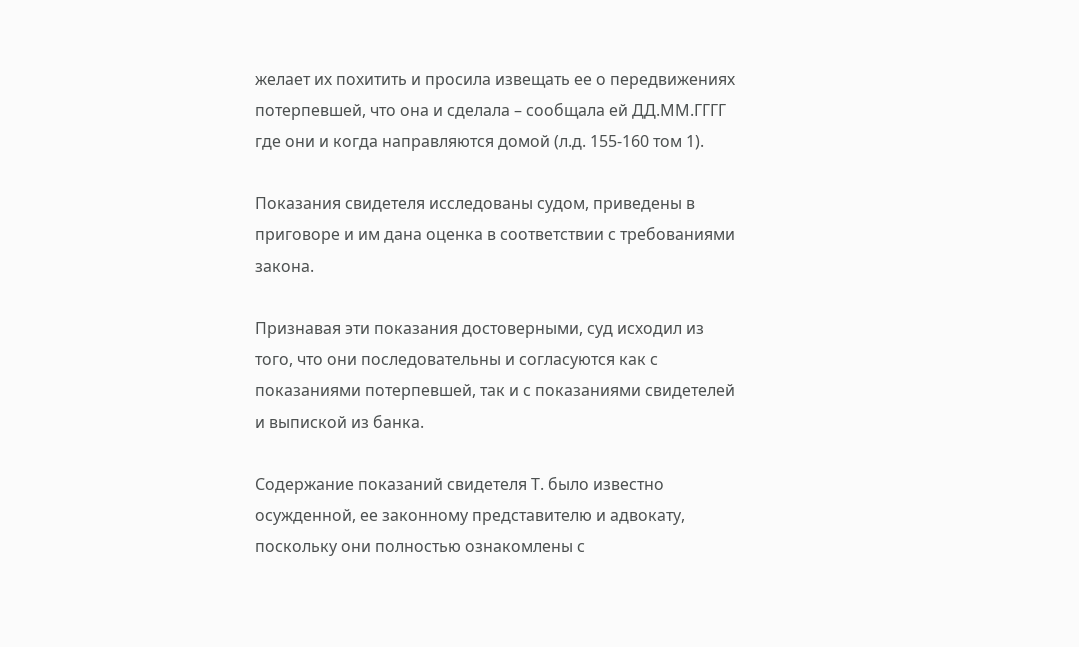желает их похитить и просила извещать ее о передвижениях потерпевшей, что она и сделала – сообщала ей ДД.ММ.ГГГГ где они и когда направляются домой (л.д. 155-160 том 1).

Показания свидетеля исследованы судом, приведены в приговоре и им дана оценка в соответствии с требованиями закона.

Признавая эти показания достоверными, суд исходил из того, что они последовательны и согласуются как с показаниями потерпевшей, так и с показаниями свидетелей и выпиской из банка.

Содержание показаний свидетеля Т. было известно осужденной, ее законному представителю и адвокату, поскольку они полностью ознакомлены с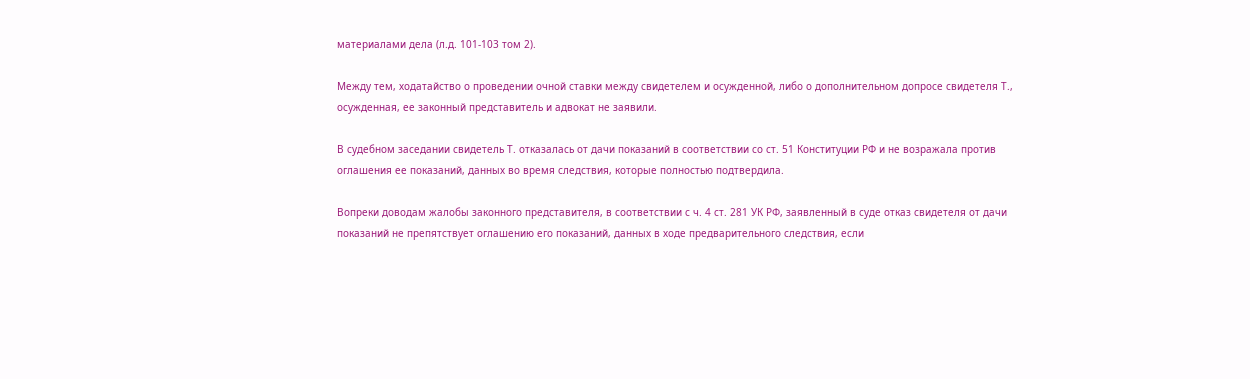материалами дела (л.д. 101-103 том 2).

Между тем, ходатайство о проведении очной ставки между свидетелем и осужденной, либо о дополнительном допросе свидетеля Т., осужденная, ее законный представитель и адвокат не заявили.

В судебном заседании свидетель Т. отказалась от дачи показаний в соответствии со ст. 51 Конституции РФ и не возражала против оглашения ее показаний, данных во время следствия, которые полностью подтвердила.

Вопреки доводам жалобы законного представителя, в соответствии с ч. 4 ст. 281 УК РФ, заявленный в суде отказ свидетеля от дачи показаний не препятствует оглашению его показаний, данных в ходе предварительного следствия, если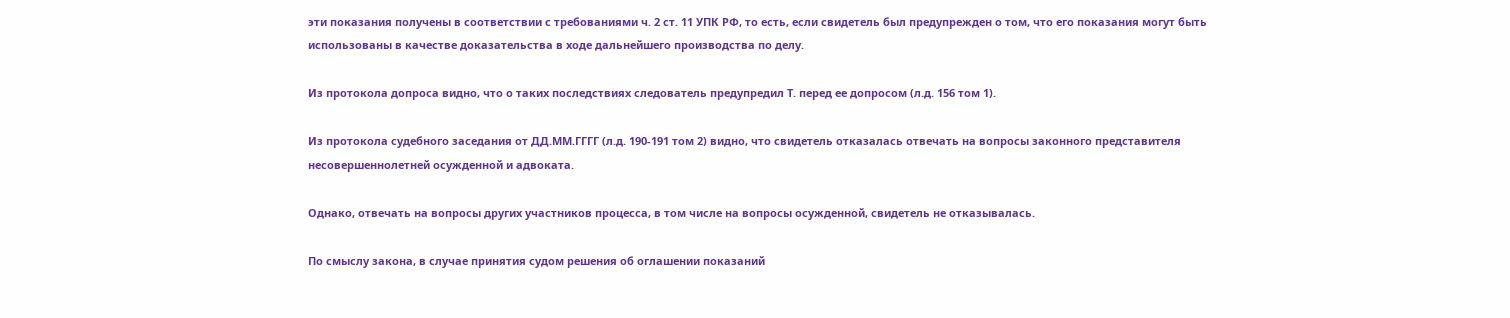эти показания получены в соответствии с требованиями ч. 2 ст. 11 УПК РФ, то есть, если свидетель был предупрежден о том, что его показания могут быть использованы в качестве доказательства в ходе дальнейшего производства по делу.

Из протокола допроса видно, что о таких последствиях следователь предупредил Т. перед ее допросом (л.д. 156 том 1).

Из протокола судебного заседания от ДД.ММ.ГГГГ (л.д. 190-191 том 2) видно, что свидетель отказалась отвечать на вопросы законного представителя несовершеннолетней осужденной и адвоката.

Однако, отвечать на вопросы других участников процесса, в том числе на вопросы осужденной, свидетель не отказывалась.

По смыслу закона, в случае принятия судом решения об оглашении показаний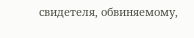свидетеля, обвиняемому,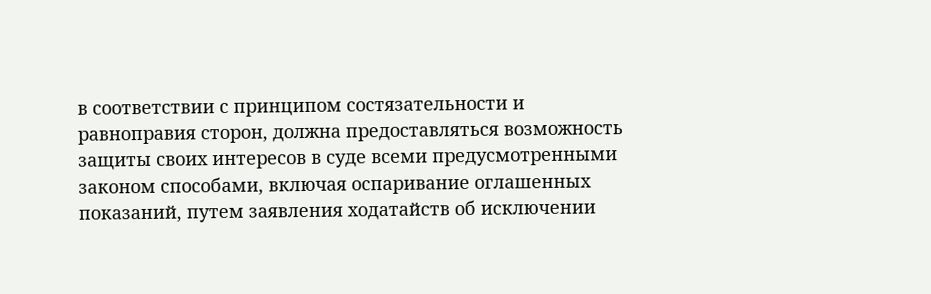в соответствии с принципом состязательности и равноправия сторон, должна предоставляться возможность защиты своих интересов в суде всеми предусмотренными законом способами, включая оспаривание оглашенных показаний, путем заявления ходатайств об исключении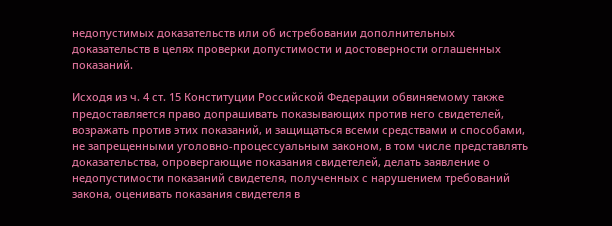недопустимых доказательств или об истребовании дополнительных доказательств в целях проверки допустимости и достоверности оглашенных показаний.

Исходя из ч. 4 ст. 15 Конституции Российской Федерации обвиняемому также предоставляется право допрашивать показывающих против него свидетелей, возражать против этих показаний, и защищаться всеми средствами и способами, не запрещенными уголовно-процессуальным законом, в том числе представлять доказательства, опровергающие показания свидетелей, делать заявление о недопустимости показаний свидетеля, полученных с нарушением требований закона, оценивать показания свидетеля в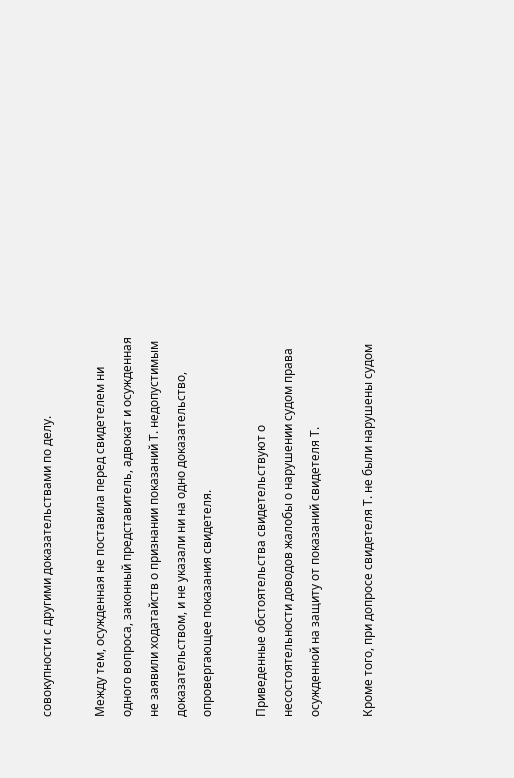совокупности с другими доказательствами по делу.

Между тем, осужденная не поставила перед свидетелем ни одного вопроса, законный представитель, адвокат и осужденная не заявили ходатайств о признании показаний Т. недопустимым доказательством, и не указали ни на одно доказательство, опровергающее показания свидетеля.

Приведенные обстоятельства свидетельствуют о несостоятельности доводов жалобы о нарушении судом права осужденной на защиту от показаний свидетеля Т.

Кроме того, при допросе свидетеля Т. не были нарушены судом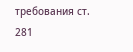требования ст. 281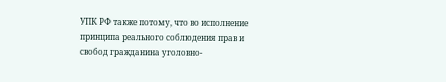УПК РФ также потому, что во исполнение принципа реального соблюдения прав и свобод гражданина уголовно-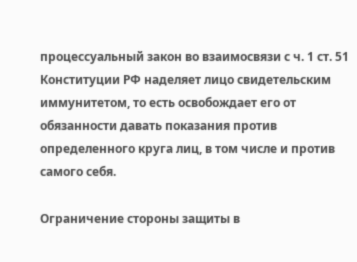процессуальный закон во взаимосвязи с ч. 1 ст. 51 Конституции РФ наделяет лицо свидетельским иммунитетом, то есть освобождает его от обязанности давать показания против определенного круга лиц, в том числе и против самого себя.

Ограничение стороны защиты в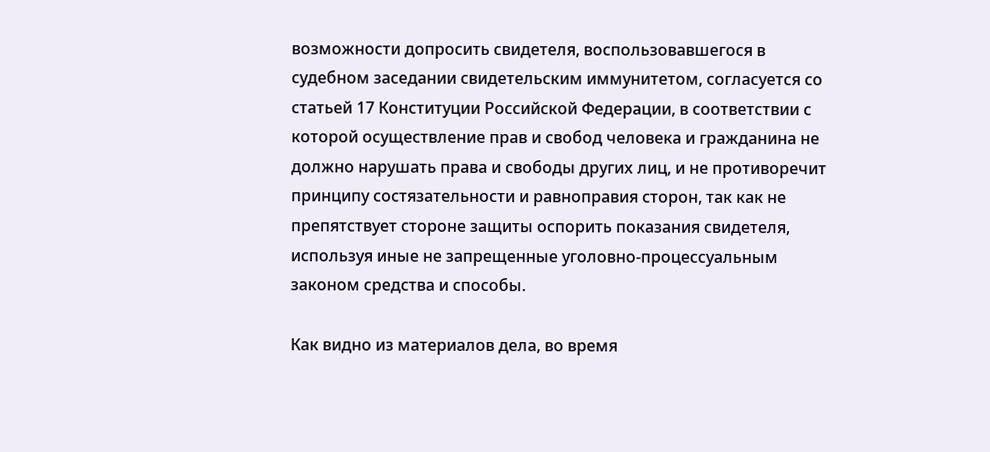возможности допросить свидетеля, воспользовавшегося в судебном заседании свидетельским иммунитетом, согласуется со статьей 17 Конституции Российской Федерации, в соответствии с которой осуществление прав и свобод человека и гражданина не должно нарушать права и свободы других лиц, и не противоречит принципу состязательности и равноправия сторон, так как не препятствует стороне защиты оспорить показания свидетеля, используя иные не запрещенные уголовно-процессуальным законом средства и способы.

Как видно из материалов дела, во время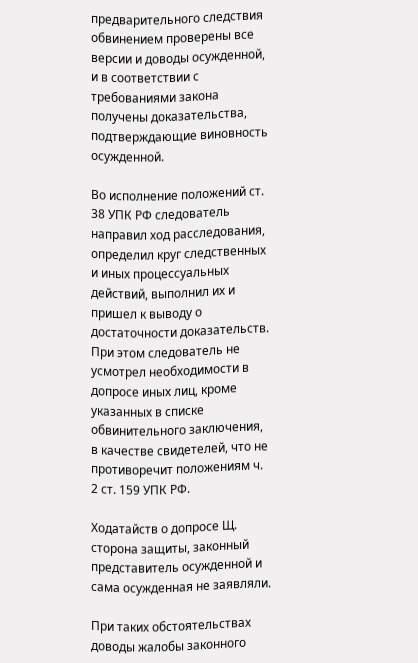предварительного следствия обвинением проверены все версии и доводы осужденной, и в соответствии с требованиями закона получены доказательства, подтверждающие виновность осужденной.

Во исполнение положений ст. 38 УПК РФ следователь направил ход расследования, определил круг следственных и иных процессуальных действий, выполнил их и пришел к выводу о достаточности доказательств. При этом следователь не усмотрел необходимости в допросе иных лиц, кроме указанных в списке обвинительного заключения, в качестве свидетелей, что не противоречит положениям ч. 2 ст. 159 УПК РФ.

Ходатайств о допросе Щ. сторона защиты, законный представитель осужденной и сама осужденная не заявляли.

При таких обстоятельствах доводы жалобы законного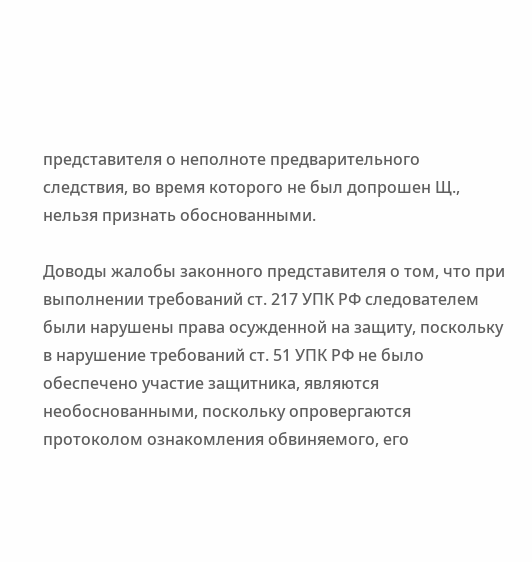представителя о неполноте предварительного следствия, во время которого не был допрошен Щ., нельзя признать обоснованными.

Доводы жалобы законного представителя о том, что при выполнении требований ст. 217 УПК РФ следователем были нарушены права осужденной на защиту, поскольку в нарушение требований ст. 51 УПК РФ не было обеспечено участие защитника, являются необоснованными, поскольку опровергаются протоколом ознакомления обвиняемого, его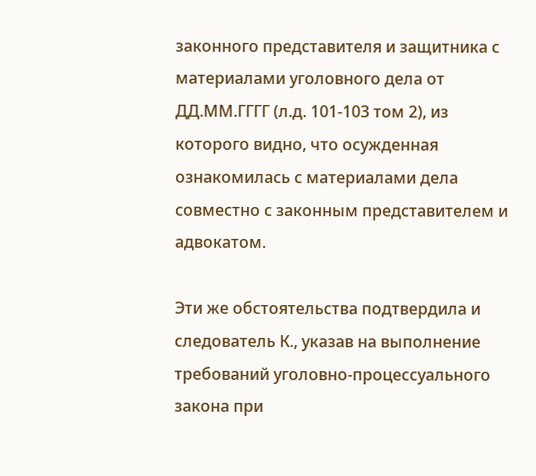законного представителя и защитника с материалами уголовного дела от ДД.ММ.ГГГГ (л.д. 101-103 том 2), из которого видно, что осужденная ознакомилась с материалами дела совместно с законным представителем и адвокатом.

Эти же обстоятельства подтвердила и следователь К., указав на выполнение требований уголовно-процессуального закона при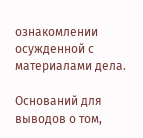ознакомлении осужденной с материалами дела.

Оснований для выводов о том,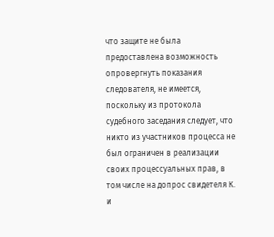что защите не была предоставлена возможность опровергнуть показания следователя, не имеется, поскольку из протокола судебного заседания следует, что никто из участников процесса не был ограничен в реализации своих процессуальных прав, в том числе на допрос свидетеля К. и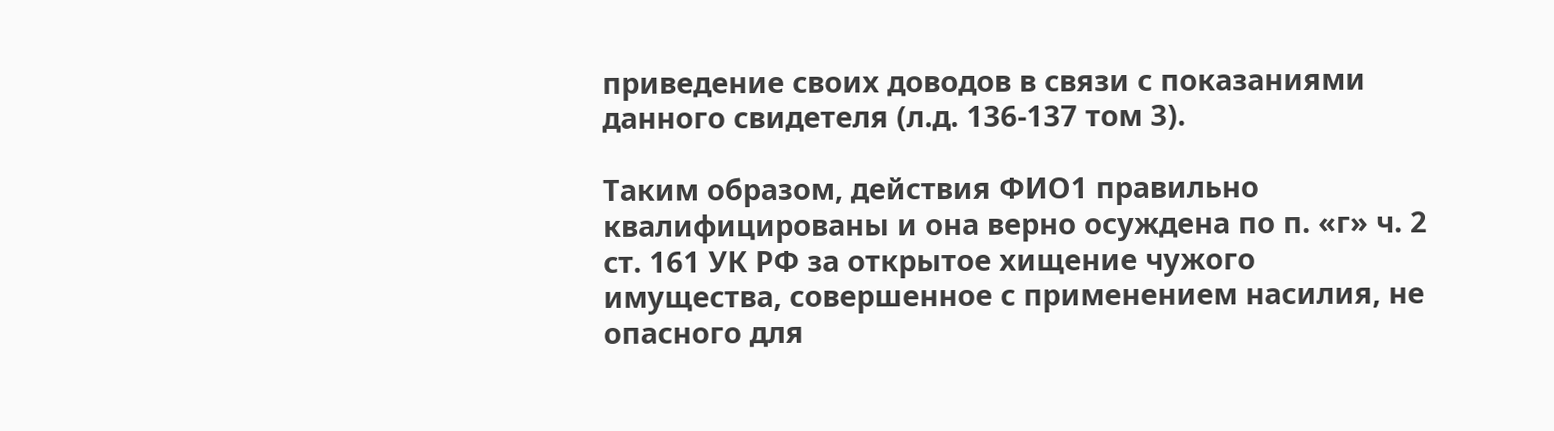приведение своих доводов в связи с показаниями данного свидетеля (л.д. 136-137 том 3).

Таким образом, действия ФИО1 правильно квалифицированы и она верно осуждена по п. «г» ч. 2 ст. 161 УК РФ за открытое хищение чужого имущества, совершенное с применением насилия, не опасного для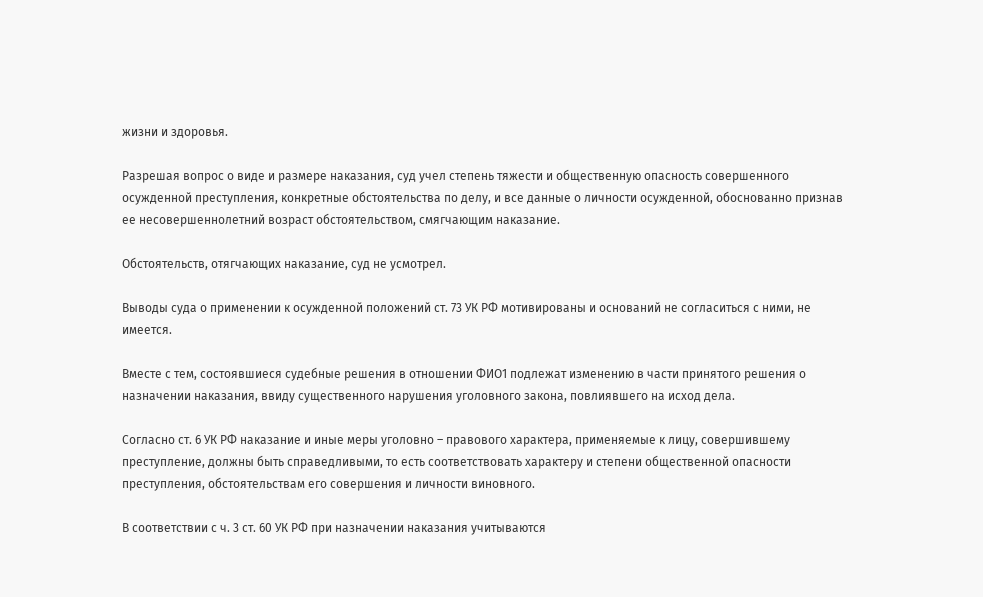жизни и здоровья.

Разрешая вопрос о виде и размере наказания, суд учел степень тяжести и общественную опасность совершенного осужденной преступления, конкретные обстоятельства по делу, и все данные о личности осужденной, обоснованно признав ее несовершеннолетний возраст обстоятельством, смягчающим наказание.

Обстоятельств, отягчающих наказание, суд не усмотрел.

Выводы суда о применении к осужденной положений ст. 73 УК РФ мотивированы и оснований не согласиться с ними, не имеется.

Вместе с тем, состоявшиеся судебные решения в отношении ФИО1 подлежат изменению в части принятого решения о назначении наказания, ввиду существенного нарушения уголовного закона, повлиявшего на исход дела.

Согласно ст. 6 УК РФ наказание и иные меры уголовно – правового характера, применяемые к лицу, совершившему преступление, должны быть справедливыми, то есть соответствовать характеру и степени общественной опасности преступления, обстоятельствам его совершения и личности виновного.

В соответствии с ч. 3 ст. 60 УК РФ при назначении наказания учитываются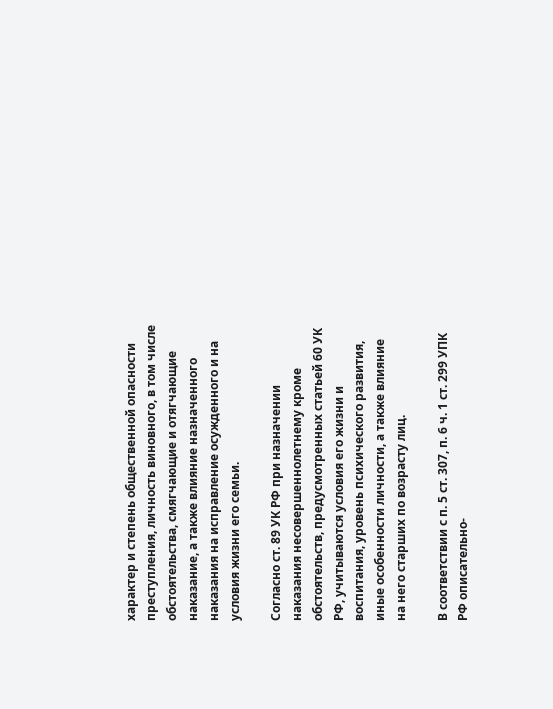характер и степень общественной опасности преступления, личность виновного, в том числе обстоятельства, смягчающие и отягчающие наказание, а также влияние назначенного наказания на исправление осужденного и на условия жизни его семьи.

Согласно ст. 89 УК РФ при назначении наказания несовершеннолетнему кроме обстоятельств, предусмотренных статьей 60 УК РФ, учитываются условия его жизни и воспитания, уровень психического развития, иные особенности личности, а также влияние на него старших по возрасту лиц.

В соответствии с п. 5 ст. 307, п. 6 ч. 1 ст. 299 УПК РФ описательно-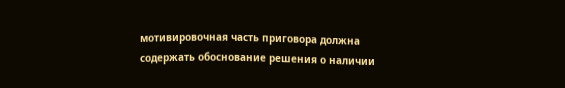мотивировочная часть приговора должна содержать обоснование решения о наличии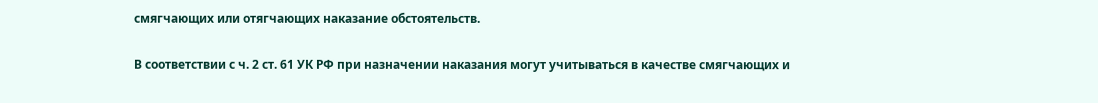смягчающих или отягчающих наказание обстоятельств.

В соответствии с ч. 2 ст. 61 УК РФ при назначении наказания могут учитываться в качестве смягчающих и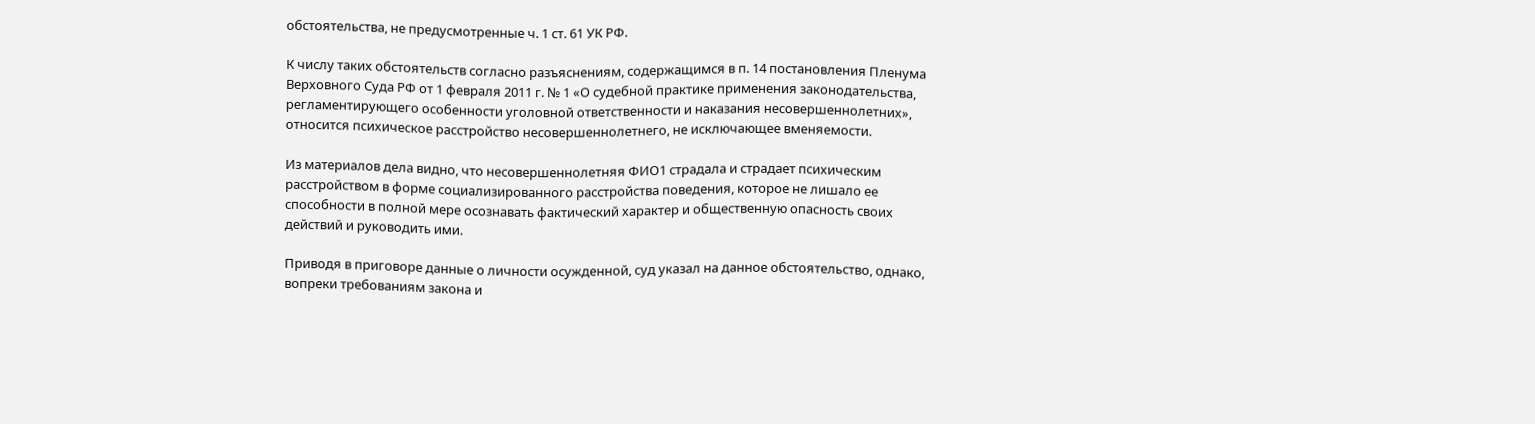обстоятельства, не предусмотренные ч. 1 ст. 61 УК РФ.

К числу таких обстоятельств согласно разъяснениям, содержащимся в п. 14 постановления Пленума Верховного Суда РФ от 1 февраля 2011 г. № 1 «О судебной практике применения законодательства, регламентирующего особенности уголовной ответственности и наказания несовершеннолетних», относится психическое расстройство несовершеннолетнего, не исключающее вменяемости.

Из материалов дела видно, что несовершеннолетняя ФИО1 страдала и страдает психическим расстройством в форме социализированного расстройства поведения, которое не лишало ее способности в полной мере осознавать фактический характер и общественную опасность своих действий и руководить ими.

Приводя в приговоре данные о личности осужденной, суд указал на данное обстоятельство, однако, вопреки требованиям закона и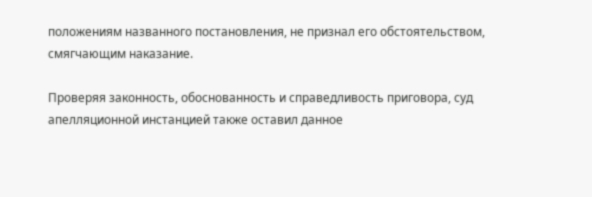положениям названного постановления, не признал его обстоятельством, смягчающим наказание.

Проверяя законность, обоснованность и справедливость приговора, суд апелляционной инстанцией также оставил данное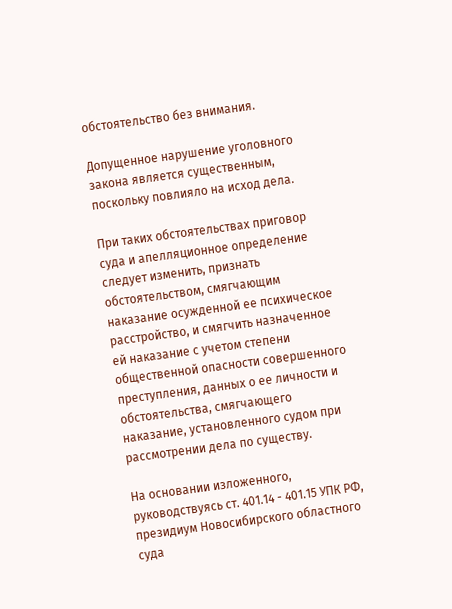обстоятельство без внимания.

Допущенное нарушение уголовного закона является существенным, поскольку повлияло на исход дела.

При таких обстоятельствах приговор суда и апелляционное определение следует изменить, признать обстоятельством, смягчающим наказание осужденной ее психическое расстройство, и смягчить назначенное ей наказание с учетом степени общественной опасности совершенного преступления, данных о ее личности и обстоятельства, смягчающего наказание, установленного судом при рассмотрении дела по существу.

На основании изложенного, руководствуясь ст. 401.14 - 401.15 УПК РФ, президиум Новосибирского областного суда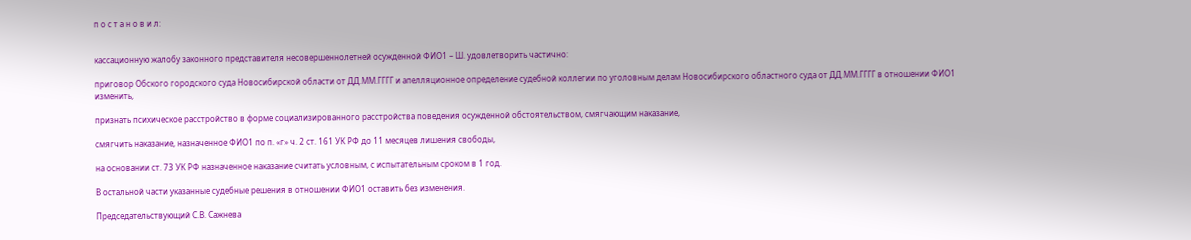п о с т а н о в и л:


кассационную жалобу законного представителя несовершеннолетней осужденной ФИО1 – Ш. удовлетворить частично:

приговор Обского городского суда Новосибирской области от ДД.ММ.ГГГГ и апелляционное определение судебной коллегии по уголовным делам Новосибирского областного суда от ДД.ММ.ГГГГ в отношении ФИО1 изменить,

признать психическое расстройство в форме социализированного расстройства поведения осужденной обстоятельством, смягчающим наказание,

смягчить наказание, назначенное ФИО1 по п. «г» ч. 2 ст. 161 УК РФ до 11 месяцев лишения свободы,

на основании ст. 73 УК РФ назначенное наказание считать условным, с испытательным сроком в 1 год.

В остальной части указанные судебные решения в отношении ФИО1 оставить без изменения.

Председательствующий С.В. Сажнева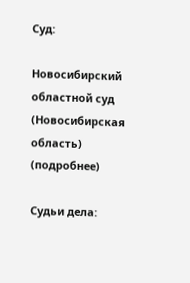Суд:

Новосибирский областной суд (Новосибирская область) (подробнее)

Судьи дела: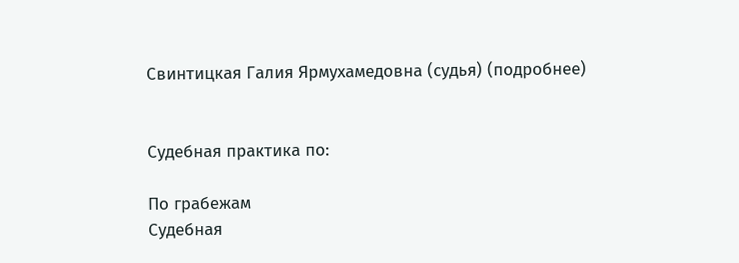Свинтицкая Галия Ярмухамедовна (судья) (подробнее)


Судебная практика по:

По грабежам
Судебная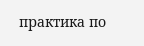практика по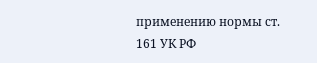применению нормы ст. 161 УК РФ